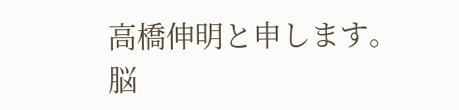高橋伸明と申します。
脳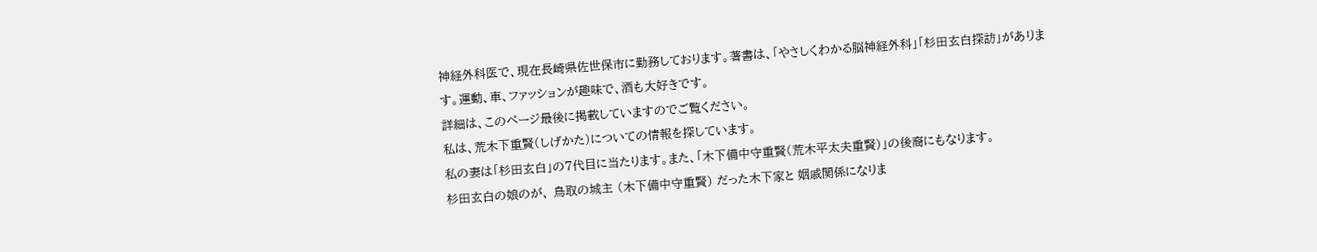神経外科医で、現在長崎県佐世保市に勤務しております。著書は、「やさしくわかる脳神経外科」「杉田玄白探訪」があります。運動、車、ファッションが趣味で、酒も大好きです。
詳細は、このページ最後に掲載していますのでご覧ください。
私は、荒木下重賢(しげかた)についての情報を探しています。
私の妻は「杉田玄白」の7代目に当たります。また、「木下備中守重賢(荒木平太夫重賢)」の後裔にもなります。
杉田玄白の娘のが、 鳥取の城主 (木下備中守重賢) だった木下家と 姻戚関係になりま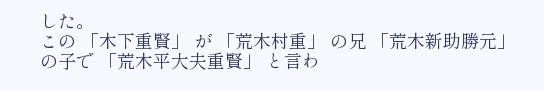した。
この 「木下重賢」 が 「荒木村重」 の兄 「荒木新助勝元」 の子で 「荒木平大夫重賢」 と言わ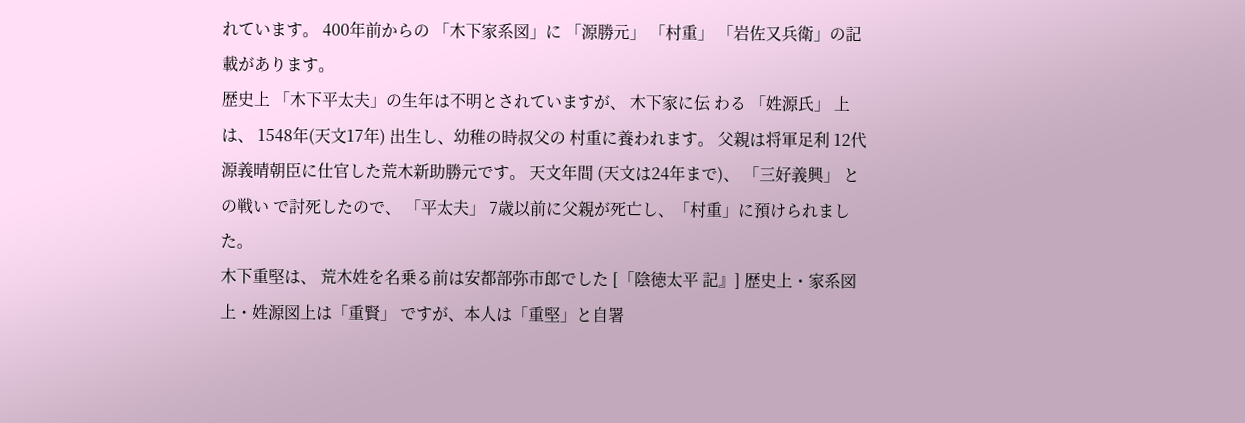れています。 400年前からの 「木下家系図」に 「源勝元」 「村重」 「岩佐又兵衛」の記載があります。
歴史上 「木下平太夫」の生年は不明とされていますが、 木下家に伝 わる 「姓源氏」 上は、 1548年(天文17年) 出生し、幼稚の時叔父の 村重に養われます。 父親は将軍足利 12代源義晴朝臣に仕官した荒木新助勝元です。 天文年間 (天文は24年まで)、 「三好義興」 との戦い で討死したので、 「平太夫」 7歳以前に父親が死亡し、「村重」に預けられました。
木下重堅は、 荒木姓を名乗る前は安都部弥市郎でした [「陰徳太平 記』] 歴史上・家系図上・姓源図上は「重賢」 ですが、本人は「重堅」と自署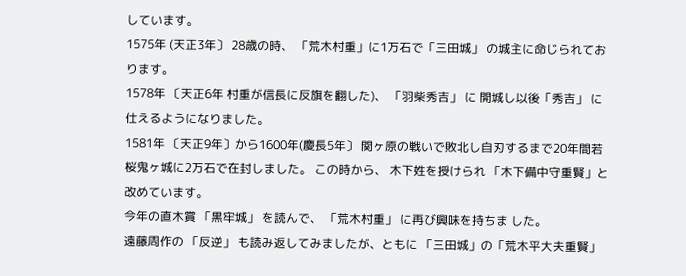しています。
1575年 (天正3年〕 28歳の時、 「荒木村重」に1万石で「三田城」 の城主に命じられております。
1578年 〔天正6年 村重が信長に反旗を翻した)、 「羽柴秀吉」 に 開城し以後「秀吉」 に仕えるようになりました。
1581年 〔天正9年〕から1600年(慶長5年〕 関ヶ原の戦いで敗北し自刃するまで20年間若桜鬼ヶ城に2万石で在封しました。 この時から、 木下姓を授けられ 「木下備中守重賢」と改めています。
今年の直木賞 「黒牢城」 を読んで、 「荒木村重」 に再び興味を持ちま した。
遠藤周作の 「反逆」 も読み返してみましたが、ともに 「三田城」の「荒木平大夫重賢」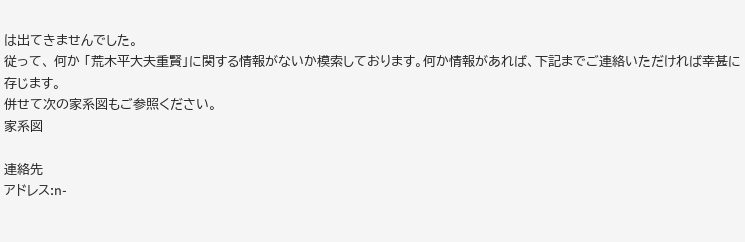は出てきませんでした。
従って、 何か 「荒木平大夫重賢」に関する情報がないか模索しております。何か情報があれば、下記までご連絡いただければ幸甚に存じます。
併せて次の家系図もご参照ください。
家系図

連絡先
アドレス:n-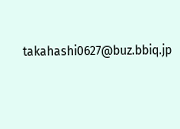takahashi0627@buz.bbiq.jp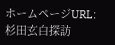ホームページURL:杉田玄白探訪